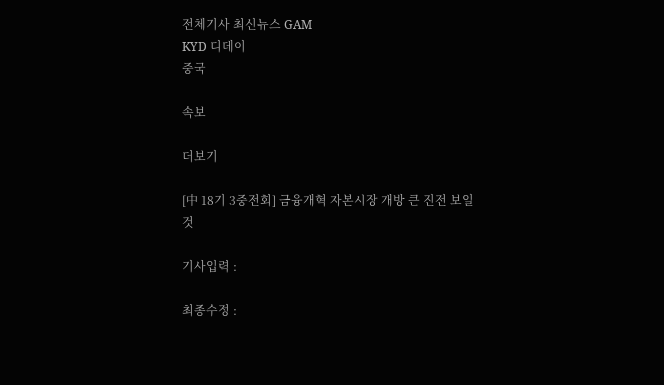전체기사 최신뉴스 GAM
KYD 디데이
중국

속보

더보기

[中 18기 3중전회] 금융개혁 자본시장 개방 큰 진전 보일 것

기사입력 :

최종수정 :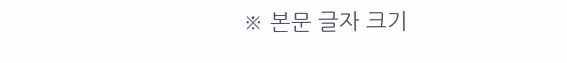※ 본문 글자 크기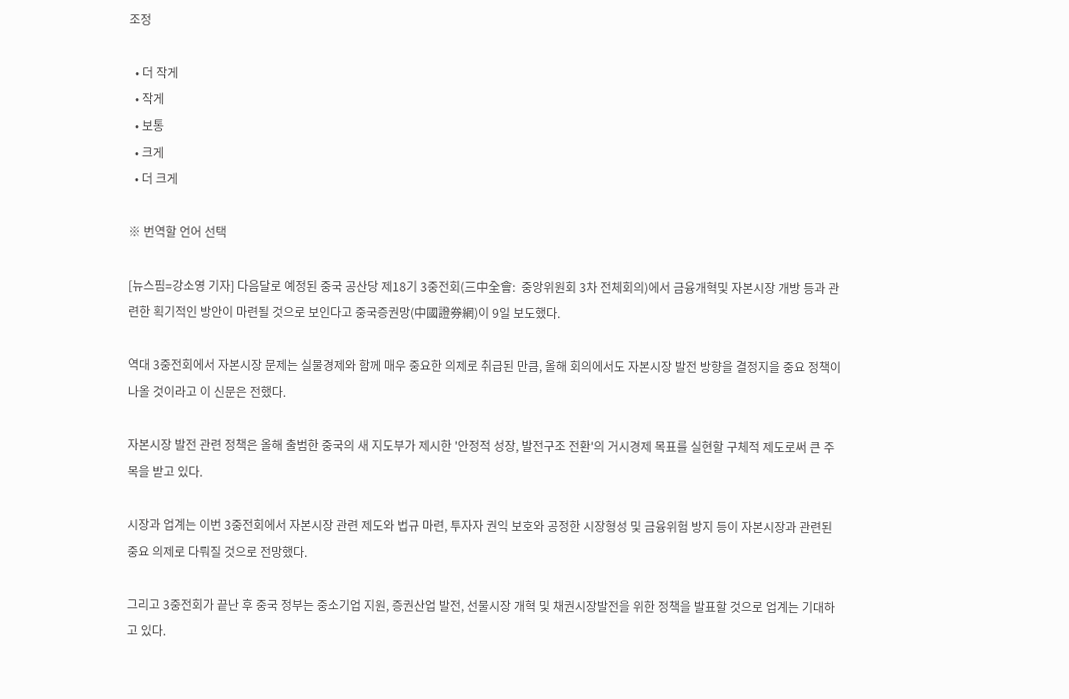조정

  • 더 작게
  • 작게
  • 보통
  • 크게
  • 더 크게

※ 번역할 언어 선택

[뉴스핌=강소영 기자] 다음달로 예정된 중국 공산당 제18기 3중전회(三中全會:  중앙위원회 3차 전체회의)에서 금융개혁및 자본시장 개방 등과 관련한 획기적인 방안이 마련될 것으로 보인다고 중국증권망(中國證券網)이 9일 보도했다.

역대 3중전회에서 자본시장 문제는 실물경제와 함께 매우 중요한 의제로 취급된 만큼, 올해 회의에서도 자본시장 발전 방향을 결정지을 중요 정책이 나올 것이라고 이 신문은 전했다.

자본시장 발전 관련 정책은 올해 출범한 중국의 새 지도부가 제시한 '안정적 성장, 발전구조 전환'의 거시경제 목표를 실현할 구체적 제도로써 큰 주목을 받고 있다.

시장과 업계는 이번 3중전회에서 자본시장 관련 제도와 법규 마련, 투자자 권익 보호와 공정한 시장형성 및 금융위험 방지 등이 자본시장과 관련된 중요 의제로 다뤄질 것으로 전망했다.

그리고 3중전회가 끝난 후 중국 정부는 중소기업 지원, 증권산업 발전, 선물시장 개혁 및 채권시장발전을 위한 정책을 발표할 것으로 업계는 기대하고 있다.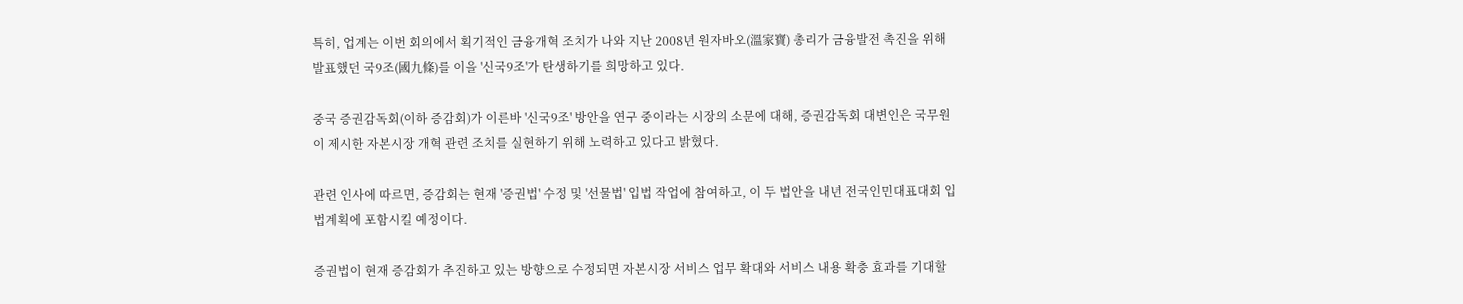특히, 업계는 이번 회의에서 획기적인 금융개혁 조치가 나와 지난 2008년 원자바오(溫家寶) 총리가 금융발전 촉진을 위해 발표했던 국9조(國九條)를 이을 '신국9조'가 탄생하기를 희망하고 있다.

중국 증권감독회(이하 증감회)가 이른바 '신국9조' 방안을 연구 중이라는 시장의 소문에 대해, 증권감독회 대변인은 국무원이 제시한 자본시장 개혁 관련 조치를 실현하기 위해 노력하고 있다고 밝혔다.

관련 인사에 따르면, 증감회는 현재 '증권법' 수정 및 '선물법' 입법 작업에 참여하고, 이 두 법안을 내년 전국인민대표대회 입법계획에 포함시킬 예정이다.

증권법이 현재 증감회가 추진하고 있는 방향으로 수정되면 자본시장 서비스 업무 확대와 서비스 내용 확충 효과를 기대할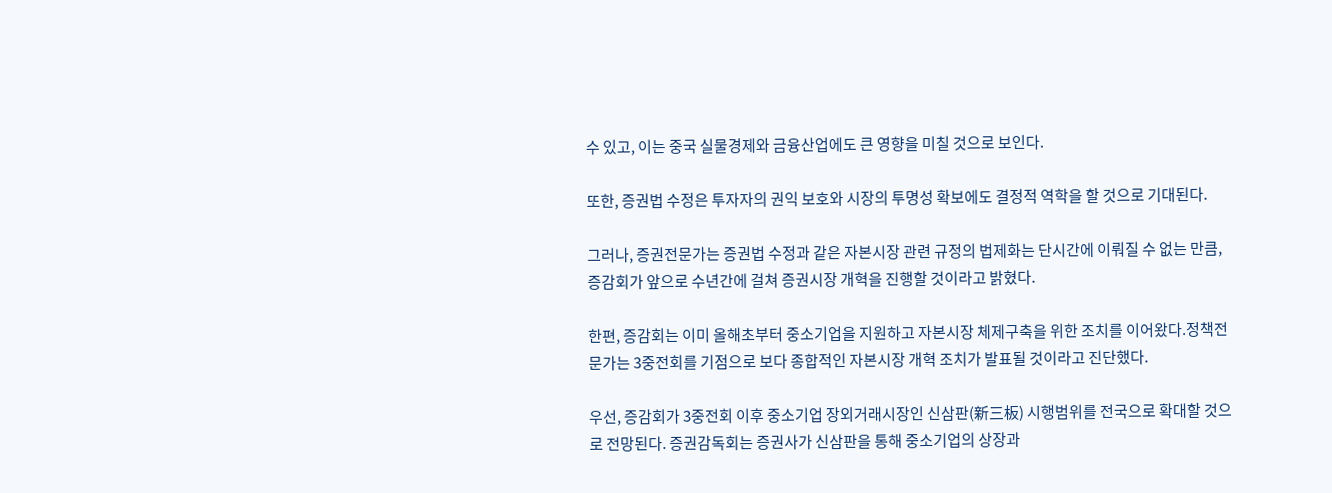수 있고, 이는 중국 실물경제와 금융산업에도 큰 영향을 미칠 것으로 보인다.

또한, 증권법 수정은 투자자의 권익 보호와 시장의 투명성 확보에도 결정적 역학을 할 것으로 기대된다.

그러나, 증권전문가는 증권법 수정과 같은 자본시장 관련 규정의 법제화는 단시간에 이뤄질 수 없는 만큼, 증감회가 앞으로 수년간에 걸쳐 증권시장 개혁을 진행할 것이라고 밝혔다.

한편, 증감회는 이미 올해초부터 중소기업을 지원하고 자본시장 체제구축을 위한 조치를 이어왔다.정책전문가는 3중전회를 기점으로 보다 종합적인 자본시장 개혁 조치가 발표될 것이라고 진단했다.

우선, 증감회가 3중전회 이후 중소기업 장외거래시장인 신삼판(新三板) 시행범위를 전국으로 확대할 것으로 전망된다. 증권감독회는 증권사가 신삼판을 통해 중소기업의 상장과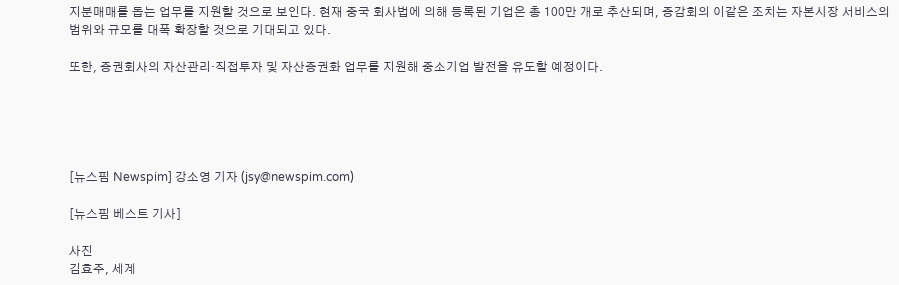지분매매를 돕는 업무를 지원할 것으로 보인다. 현재 중국 회사법에 의해 등록된 기업은 총 100만 개로 추산되며, 증감회의 이같은 조치는 자본시장 서비스의 범위와 규모를 대폭 확장할 것으로 기대되고 있다.

또한, 증권회사의 자산관리·직접투자 및 자산증권화 업무를 지원해 중소기업 발전을 유도할 예정이다.





[뉴스핌 Newspim] 강소영 기자 (jsy@newspim.com)

[뉴스핌 베스트 기사]

사진
김효주, 세계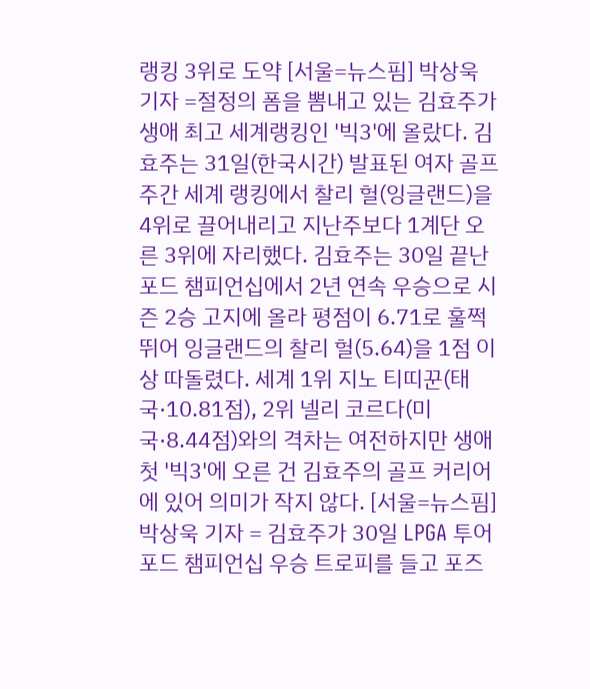랭킹 3위로 도약 [서울=뉴스핌] 박상욱 기자 =절정의 폼을 뽐내고 있는 김효주가 생애 최고 세계랭킹인 '빅3'에 올랐다. 김효주는 31일(한국시간) 발표된 여자 골프 주간 세계 랭킹에서 찰리 헐(잉글랜드)을 4위로 끌어내리고 지난주보다 1계단 오른 3위에 자리했다. 김효주는 30일 끝난 포드 챔피언십에서 2년 연속 우승으로 시즌 2승 고지에 올라 평점이 6.71로 훌쩍 뛰어 잉글랜드의 찰리 헐(5.64)을 1점 이상 따돌렸다. 세계 1위 지노 티띠꾼(태국·10.81점), 2위 넬리 코르다(미국·8.44점)와의 격차는 여전하지만 생애 첫 '빅3'에 오른 건 김효주의 골프 커리어에 있어 의미가 작지 않다. [서울=뉴스핌] 박상욱 기자 = 김효주가 30일 LPGA 투어 포드 챔피언십 우승 트로피를 들고 포즈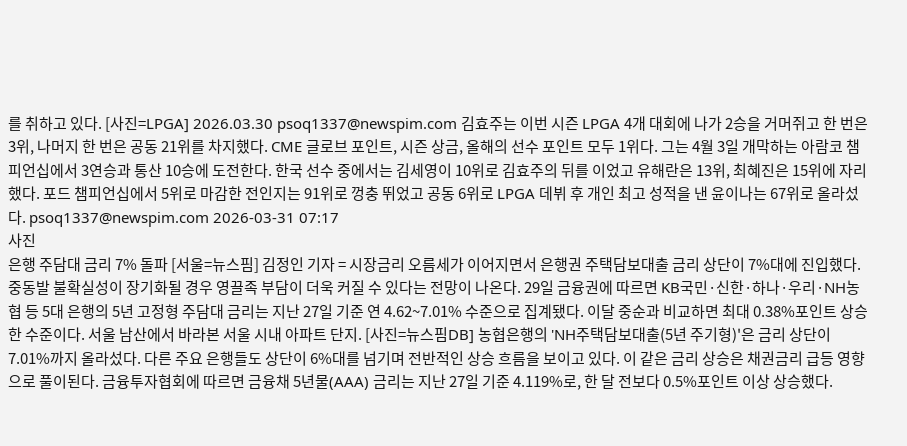를 취하고 있다. [사진=LPGA] 2026.03.30 psoq1337@newspim.com 김효주는 이번 시즌 LPGA 4개 대회에 나가 2승을 거머쥐고 한 번은 3위, 나머지 한 번은 공동 21위를 차지했다. CME 글로브 포인트, 시즌 상금, 올해의 선수 포인트 모두 1위다. 그는 4월 3일 개막하는 아람코 챔피언십에서 3연승과 통산 10승에 도전한다. 한국 선수 중에서는 김세영이 10위로 김효주의 뒤를 이었고 유해란은 13위, 최혜진은 15위에 자리했다. 포드 챔피언십에서 5위로 마감한 전인지는 91위로 껑충 뛰었고 공동 6위로 LPGA 데뷔 후 개인 최고 성적을 낸 윤이나는 67위로 올라섰다. psoq1337@newspim.com 2026-03-31 07:17
사진
은행 주담대 금리 7% 돌파 [서울=뉴스핌] 김정인 기자 = 시장금리 오름세가 이어지면서 은행권 주택담보대출 금리 상단이 7%대에 진입했다. 중동발 불확실성이 장기화될 경우 영끌족 부담이 더욱 커질 수 있다는 전망이 나온다. 29일 금융권에 따르면 KB국민·신한·하나·우리·NH농협 등 5대 은행의 5년 고정형 주담대 금리는 지난 27일 기준 연 4.62~7.01% 수준으로 집계됐다. 이달 중순과 비교하면 최대 0.38%포인트 상승한 수준이다. 서울 남산에서 바라본 서울 시내 아파트 단지. [사진=뉴스핌DB] 농협은행의 'NH주택담보대출(5년 주기형)'은 금리 상단이 7.01%까지 올라섰다. 다른 주요 은행들도 상단이 6%대를 넘기며 전반적인 상승 흐름을 보이고 있다. 이 같은 금리 상승은 채권금리 급등 영향으로 풀이된다. 금융투자협회에 따르면 금융채 5년물(AAA) 금리는 지난 27일 기준 4.119%로, 한 달 전보다 0.5%포인트 이상 상승했다.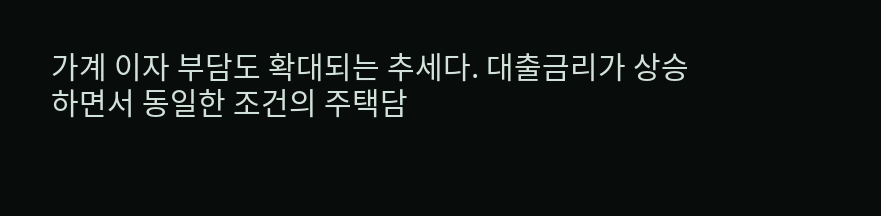가계 이자 부담도 확대되는 추세다. 대출금리가 상승하면서 동일한 조건의 주택담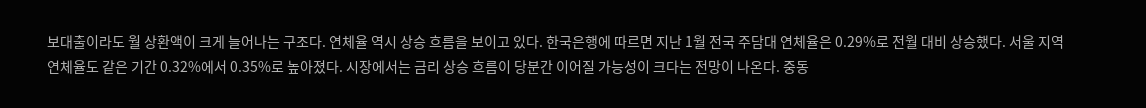보대출이라도 월 상환액이 크게 늘어나는 구조다. 연체율 역시 상승 흐름을 보이고 있다. 한국은행에 따르면 지난 1월 전국 주담대 연체율은 0.29%로 전월 대비 상승했다. 서울 지역 연체율도 같은 기간 0.32%에서 0.35%로 높아졌다. 시장에서는 금리 상승 흐름이 당분간 이어질 가능성이 크다는 전망이 나온다. 중동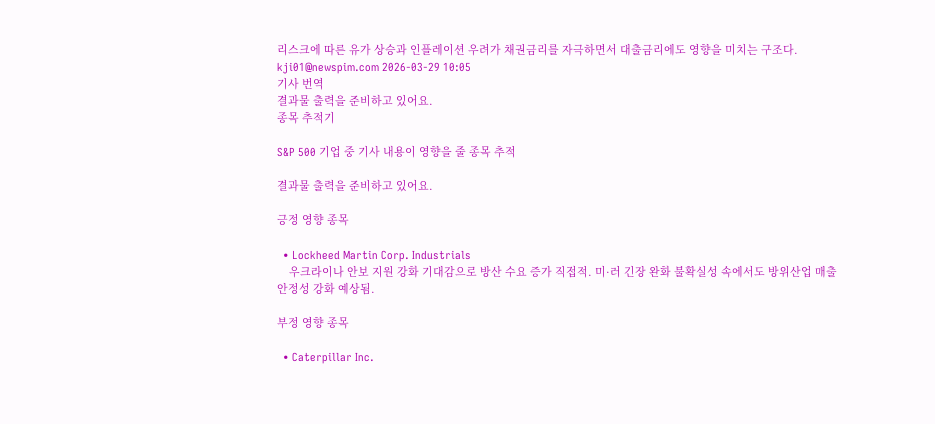리스크에 따른 유가 상승과 인플레이션 우려가 채권금리를 자극하면서 대출금리에도 영향을 미치는 구조다. kji01@newspim.com 2026-03-29 10:05
기사 번역
결과물 출력을 준비하고 있어요.
종목 추적기

S&P 500 기업 중 기사 내용이 영향을 줄 종목 추적

결과물 출력을 준비하고 있어요.

긍정 영향 종목

  • Lockheed Martin Corp. Industrials
    우크라이나 안보 지원 강화 기대감으로 방산 수요 증가 직접적. 미·러 긴장 완화 불확실성 속에서도 방위산업 매출 안정성 강화 예상됨.

부정 영향 종목

  • Caterpillar Inc.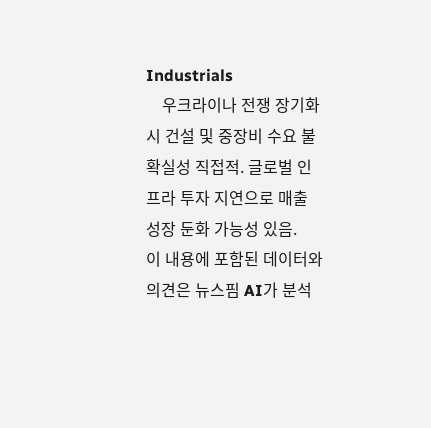Industrials
    우크라이나 전쟁 장기화 시 건설 및 중장비 수요 불확실성 직접적. 글로벌 인프라 투자 지연으로 매출 성장 둔화 가능성 있음.
이 내용에 포함된 데이터와 의견은 뉴스핌 AI가 분석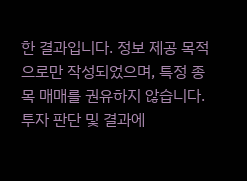한 결과입니다. 정보 제공 목적으로만 작성되었으며, 특정 종목 매매를 권유하지 않습니다. 투자 판단 및 결과에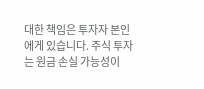대한 책임은 투자자 본인에게 있습니다. 주식 투자는 원금 손실 가능성이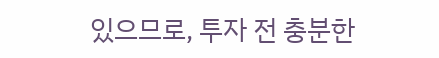있으므로, 투자 전 충분한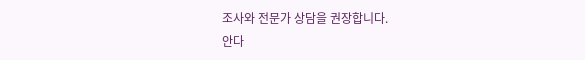조사와 전문가 상담을 권장합니다.
안다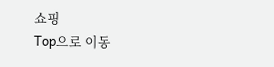쇼핑
Top으로 이동